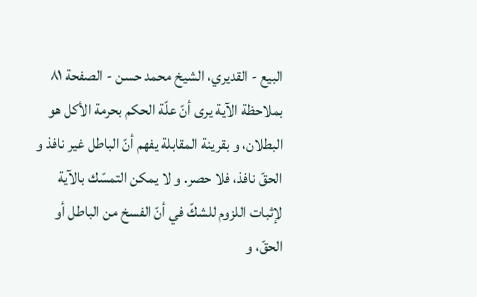البيع - القديري، الشيخ محمد حسن - الصفحة ٨١
بملاحظة الآية يرى أنّ علّة الحكم بحرمة الأكل هو البطلان، و بقرينة المقابلة يفهم أنّ الباطل غير نافذ و الحقّ نافذ، فلا حصر. و لا يمكن التمسّك بالآية لإثبات اللزوم للشكّ في أنّ الفسخ من الباطل أو الحقّ، و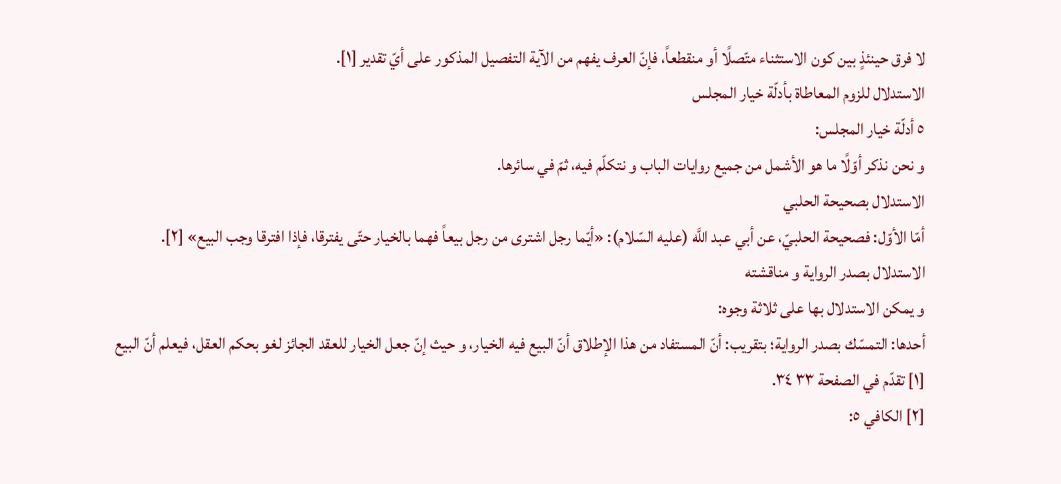لا فرق حينئذٍ بين كون الاستثناء متّصلًا أو منقطعاً، فإنّ العرف يفهم من الآية التفصيل المذكور على أيّ تقدير [١].
الاستدلال للزوم المعاطاة بأدلّة خيار المجلس
٥ أدلّة خيار المجلس:
و نحن نذكر أوّلًا ما هو الأشمل من جميع روايات الباب و نتكلّم فيه، ثمّ في سائرها.
الاستدلال بصحيحة الحلبي
أمّا الأوّل: فصحيحة الحلبيّ، عن أبي عبد اللَّه (عليه السّلام): «أيّما رجل اشترى من رجل بيعاً فهما بالخيار حتّى يفترقا، فإذا افترقا وجب البيع» [٢].
الاستدلال بصدر الرواية و مناقشته
و يمكن الاستدلال بها على ثلاثة وجوه:
أحدها: التمسّك بصدر الرواية؛ بتقريب: أنّ المستفاد من هذا الإطلاق أنّ البيع فيه الخيار، و حيث إنّ جعل الخيار للعقد الجائز لغو بحكم العقل، فيعلم أنّ البيع
[١] تقدّم في الصفحة ٣٣ ٣٤.
[٢] الكافي ٥: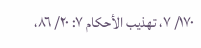١٧٠/ ٧، تهذيب الأحكام ٧: ٢٠/ ٨٦،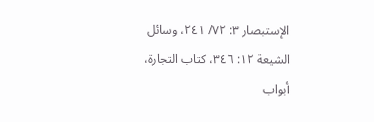الإستبصار ٣: ٧٢/ ٢٤١، وسائل الشيعة ١٢: ٣٤٦، كتاب التجارة، أبواب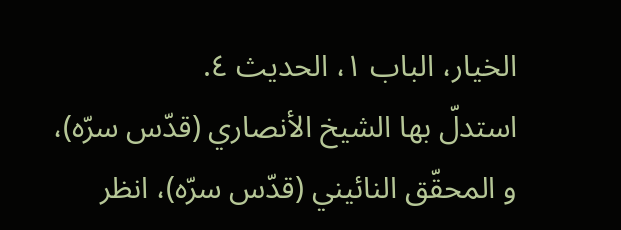الخيار، الباب ١، الحديث ٤.
استدلّ بها الشيخ الأنصاري (قدّس سرّه)، و المحقّق النائيني (قدّس سرّه)، انظر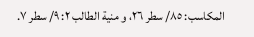المكاسب: ٨٥/ سطر ٢٦، و منية الطالب ٢: ٩/ سطر ٧.